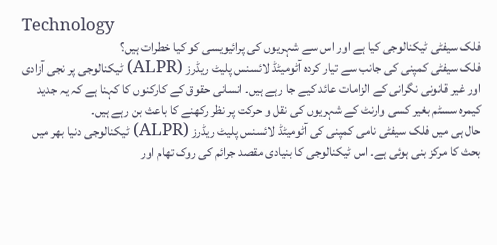Technology
فلک سیفٹی ٹیکنالوجی کیا ہے اور اس سے شہریوں کی پرائیویسی کو کیا خطرات ہیں؟
فلک سیفٹی کمپنی کی جانب سے تیار کردہ آٹومیٹڈ لائسنس پلیٹ ریڈرز (ALPR) ٹیکنالوجی پر نجی آزادی اور غیر قانونی نگرانی کے الزامات عائد کیے جا رہے ہیں۔ انسانی حقوق کے کارکنوں کا کہنا ہے کہ یہ جدید کیمرہ سسٹم بغیر کسی وارنٹ کے شہریوں کی نقل و حرکت پر نظر رکھنے کا باعث بن رہے ہیں۔
حال ہی میں فلک سیفٹی نامی کمپنی کی آٹومیٹڈ لائسنس پلیٹ ریڈرز (ALPR) ٹیکنالوجی دنیا بھر میں بحث کا مرکز بنی ہوئی ہے۔ اس ٹیکنالوجی کا بنیادی مقصد جرائم کی روک تھام اور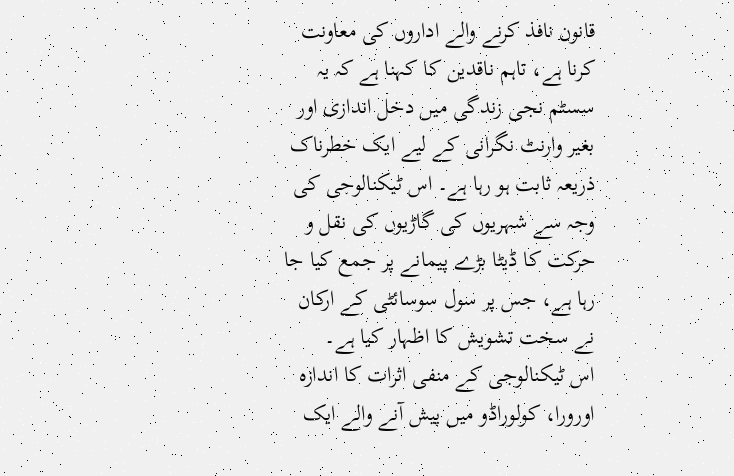قانون نافذ کرنے والے اداروں کی معاونت کرنا ہے، تاہم ناقدین کا کہنا ہے کہ یہ سسٹم نجی زندگی میں دخل اندازی اور بغیر وارنٹ نگرانی کے لیے ایک خطرناک ذریعہ ثابت ہو رہا ہے۔ اس ٹیکنالوجی کی وجہ سے شہریوں کی گاڑیوں کی نقل و حرکت کا ڈیٹا بڑے پیمانے پر جمع کیا جا رہا ہے، جس پر سول سوسائٹی کے ارکان نے سخت تشویش کا اظہار کیا ہے۔
اس ٹیکنالوجی کے منفی اثرات کا اندازہ اورورا، کولوراڈو میں پیش آنے والے ایک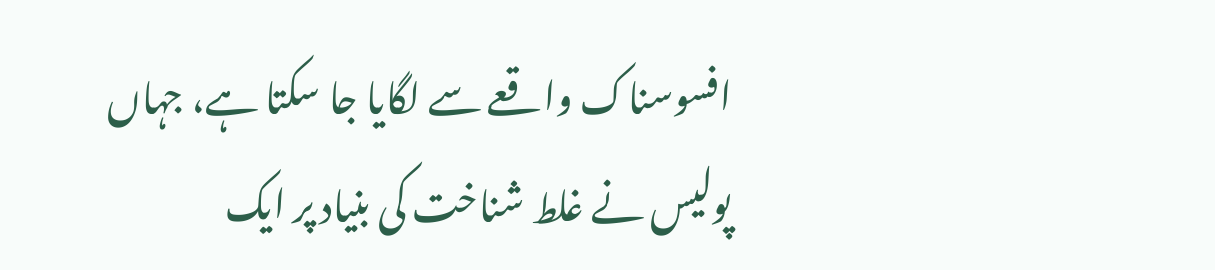افسوسناک واقعے سے لگایا جا سکتا ہے، جہاں پولیس نے غلط شناخت کی بنیاد پر ایک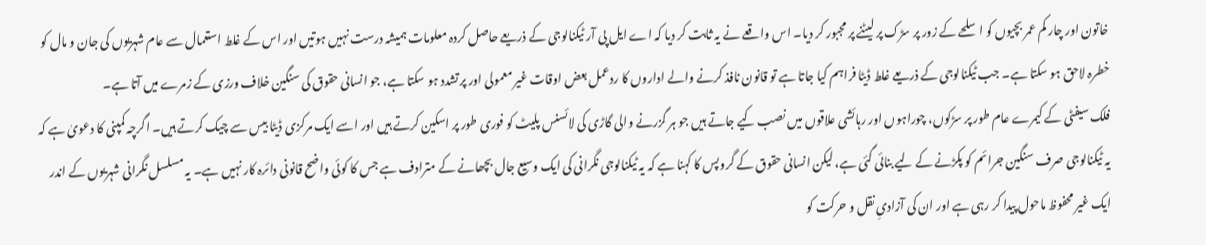خاتون اور چار کم عمر بچیوں کو اسلحے کے زور پر سڑک پر لیٹنے پر مجبور کر دیا۔ اس واقعے نے یہ ثابت کر دیا کہ اے ایل پی آر ٹیکنالوجی کے ذریعے حاصل کردہ معلومات ہمیشہ درست نہیں ہوتیں اور اس کے غلط استعمال سے عام شہریوں کی جان و مال کو خطرہ لاحق ہو سکتا ہے۔ جب ٹیکنالوجی کے ذریعے غلط ڈیٹا فراہم کیا جاتا ہے تو قانون نافذ کرنے والے اداروں کا ردعمل بعض اوقات غیر معمولی اور پرتشدد ہو سکتا ہے، جو انسانی حقوق کی سنگین خلاف ورزی کے زمرے میں آتا ہے۔
فلک سیفٹی کے کیمرے عام طور پر سڑکوں، چوراہوں اور رہائشی علاقوں میں نصب کیے جاتے ہیں جو ہر گزرنے والی گاڑی کی لائسنس پلیٹ کو فوری طور پر اسکین کرتے ہیں اور اسے ایک مرکزی ڈیٹا بیس سے چیک کرتے ہیں۔ اگرچہ کمپنی کا دعویٰ ہے کہ یہ ٹیکنالوجی صرف سنگین جرائم کو پکڑنے کے لیے بنائی گئی ہے، لیکن انسانی حقوق کے گروپس کا کہنا ہے کہ یہ ٹیکنالوجی نگرانی کی ایک وسیع جال بچھانے کے مترادف ہے جس کا کوئی واضح قانونی دائرہ کار نہیں ہے۔ یہ مسلسل نگرانی شہریوں کے اندر ایک غیر محفوظ ماحول پیدا کر رہی ہے اور ان کی آزادیِ نقل و حرکت کو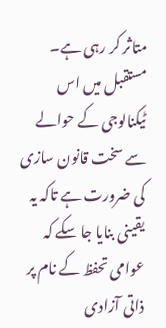متاثر کر رہی ہے۔
مستقبل میں اس ٹیکنالوجی کے حوالے سے سخت قانون سازی کی ضرورت ہے تاکہ یہ یقینی بنایا جا سکے کہ عوامی تحفظ کے نام پر ذاتی آزادی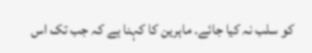کو سلب نہ کیا جائے۔ ماہرین کا کہنا ہے کہ جب تک اس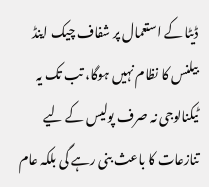ڈیٹا کے استعمال پر شفاف چیک اینڈ بیلنس کا نظام نہیں ہوگا، تب تک یہ ٹیکنالوجی نہ صرف پولیس کے لیے تنازعات کا باعث بنی رہے گی بلکہ عام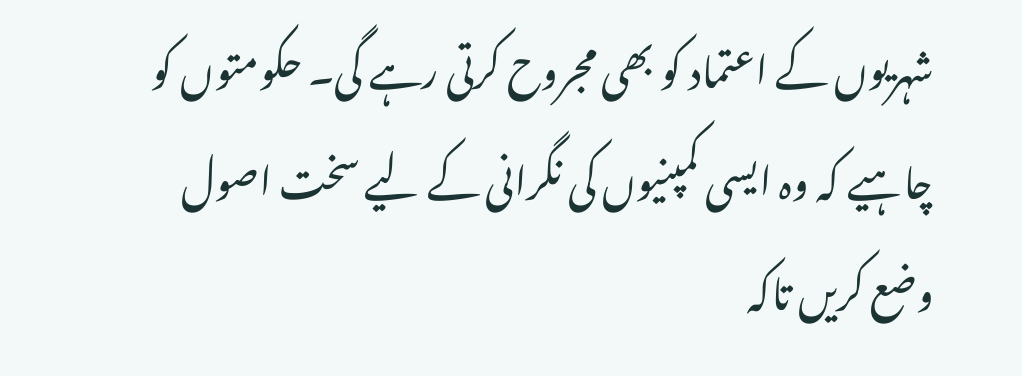شہریوں کے اعتماد کو بھی مجروح کرتی رہے گی۔ حکومتوں کو چاہیے کہ وہ ایسی کمپنیوں کی نگرانی کے لیے سخت اصول وضع کریں تاکہ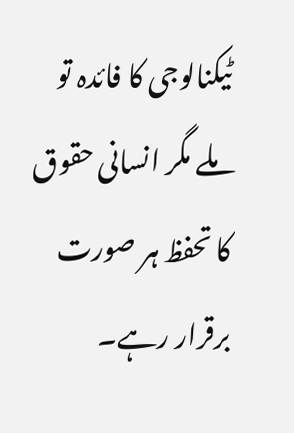ٹیکنالوجی کا فائدہ تو ملے مگر انسانی حقوق کا تحفظ ہر صورت برقرار رہے۔